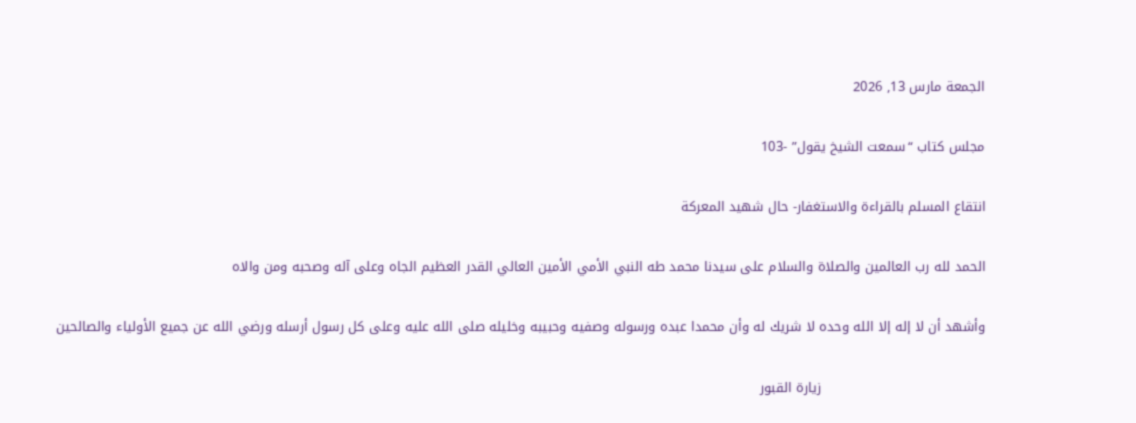الجمعة مارس 13, 2026

مجلس كتاب “سمعت الشيخ يقول” -103

انتقاع المسلم بالقراءة والاستغفار- حال شهيد المعركة

الحمد لله رب العالمين والصلاة والسلام على سيدنا محمد طه النبي الأمي الأمين العالي القدر العظيم الجاه وعلى آله وصحبه ومن والاه

وأشهد أن لا إله إلا الله وحده لا شريك له وأن محمدا عبده ورسوله وصفيه وحبيبه وخليله صلى الله عليه وعلى كل رسول أرسله ورضي الله عن جميع الأولياء والصالحين

                                     زيارة القبور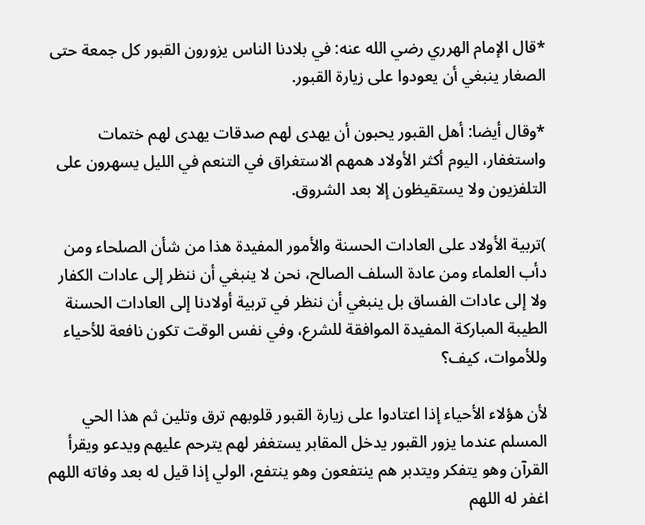*قال الإمام الهرري رضي الله عنه: في بلادنا الناس يزورون القبور كل جمعة حتى الصغار ينبغي أن يعودوا على زيارة القبور.

*وقال أيضا: أهل القبور يحبون أن يهدى لهم صدقات يهدى لهم ختمات واستغفار، اليوم أكثر الأولاد همهم الاستغراق في التنعم في الليل يسهرون على التلفزيون ولا يستقيظون إلا بعد الشروق.

)تربية الأولاد على العادات الحسنة والأمور المفيدة هذا من شأن الصلحاء ومن دأب العلماء ومن عادة السلف الصالح، نحن لا ينبغي أن ننظر إلى عادات الكفار ولا إلى عادات الفساق بل ينبغي أن ننظر في تربية أولادنا إلى العادات الحسنة الطيبة المباركة المفيدة الموافقة للشرع، وفي نفس الوقت تكون نافعة للأحياء وللأموات، كيف؟

لأن هؤلاء الأحياء إذا اعتادوا على زيارة القبور قلوبهم ترق وتلين ثم هذا الحي المسلم عندما يزور القبور يدخل المقابر يستغفر لهم يترحم عليهم ويدعو ويقرأ القرآن وهو يتفكر ويتدبر هم ينتفعون وهو ينتفع، الولي إذا قيل له بعد وفاته اللهم اغفر له اللهم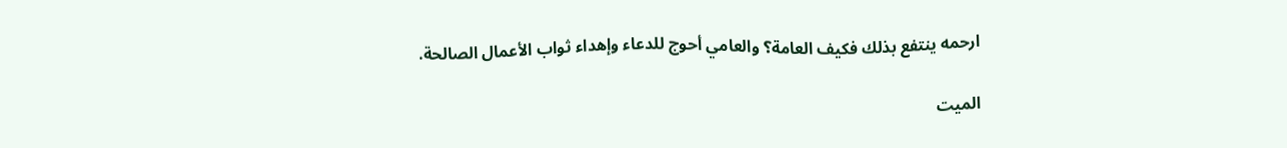ارحمه ينتفع بذلك فكيف العامة؟ والعامي أحوج للدعاء وإهداء ثواب الأعمال الصالحة.

الميت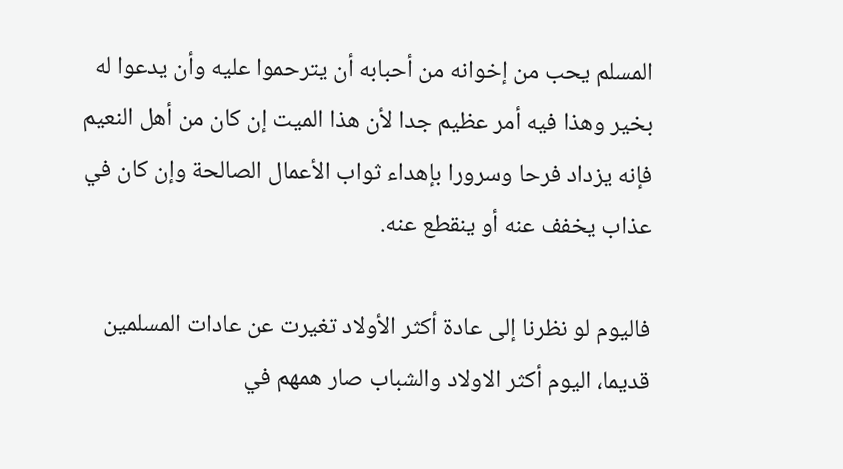المسلم يحب من إخوانه من أحبابه أن يترحموا عليه وأن يدعوا له بخير وهذا فيه أمر عظيم جدا لأن هذا الميت إن كان من أهل النعيم فإنه يزداد فرحا وسرورا بإهداء ثواب الأعمال الصالحة وإن كان في عذاب يخفف عنه أو ينقطع عنه.

فاليوم لو نظرنا إلى عادة أكثر الأولاد تغيرت عن عادات المسلمين قديما، اليوم أكثر الاولاد والشباب صار همهم في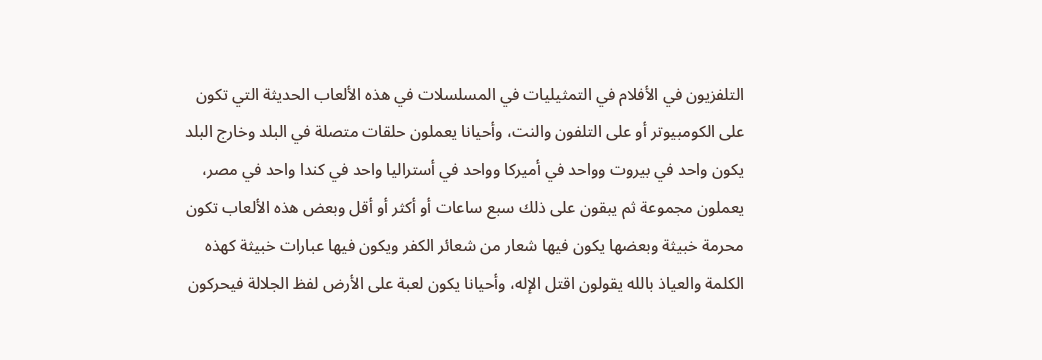التلفزيون في الأفلام في التمثيليات في المسلسلات في هذه الألعاب الحديثة التي تكون على الكومبيوتر أو على التلفون والنت، وأحيانا يعملون حلقات متصلة في البلد وخارج البلد يكون واحد في بيروت وواحد في أميركا وواحد في أستراليا واحد في كندا واحد في مصر، يعملون مجموعة ثم يبقون على ذلك سبع ساعات أو أكثر أو أقل وبعض هذه الألعاب تكون محرمة خبيثة وبعضها يكون فيها شعار من شعائر الكفر ويكون فيها عبارات خبيثة كهذه الكلمة والعياذ بالله يقولون اقتل الإله، وأحيانا يكون لعبة على الأرض لفظ الجلالة فيحركون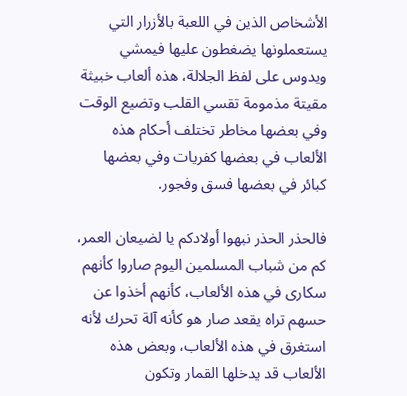الأشخاص الذين في اللعبة بالأزرار التي يستعملونها يضغطون عليها فيمشي ويدوس على لفظ الجلالة، هذه ألعاب خبيثة مقيتة مذمومة تقسي القلب وتضيع الوقت وفي بعضها مخاطر تختلف أحكام هذه الألعاب في بعضها كفريات وفي بعضها كبائر في بعضها فسق وفجور.

فالحذر الحذر نبهوا أولادكم يا لضيعان العمر، كم من شباب المسلمين اليوم صاروا كأنهم سكارى في هذه الألعاب، كأنهم أخذوا عن حسهم تراه يقعد صار هو كأنه آلة تحرك لأنه استغرق في هذه الألعاب، وبعض هذه الألعاب قد يدخلها القمار وتكون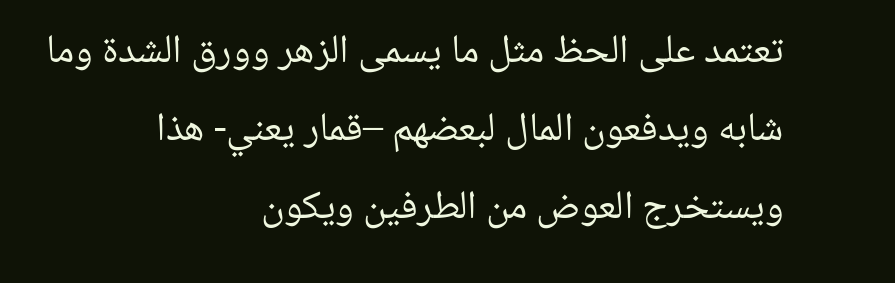تعتمد على الحظ مثل ما يسمى الزهر وورق الشدة وما شابه ويدفعون المال لبعضهم –قمار يعني- هذا ويستخرج العوض من الطرفين ويكون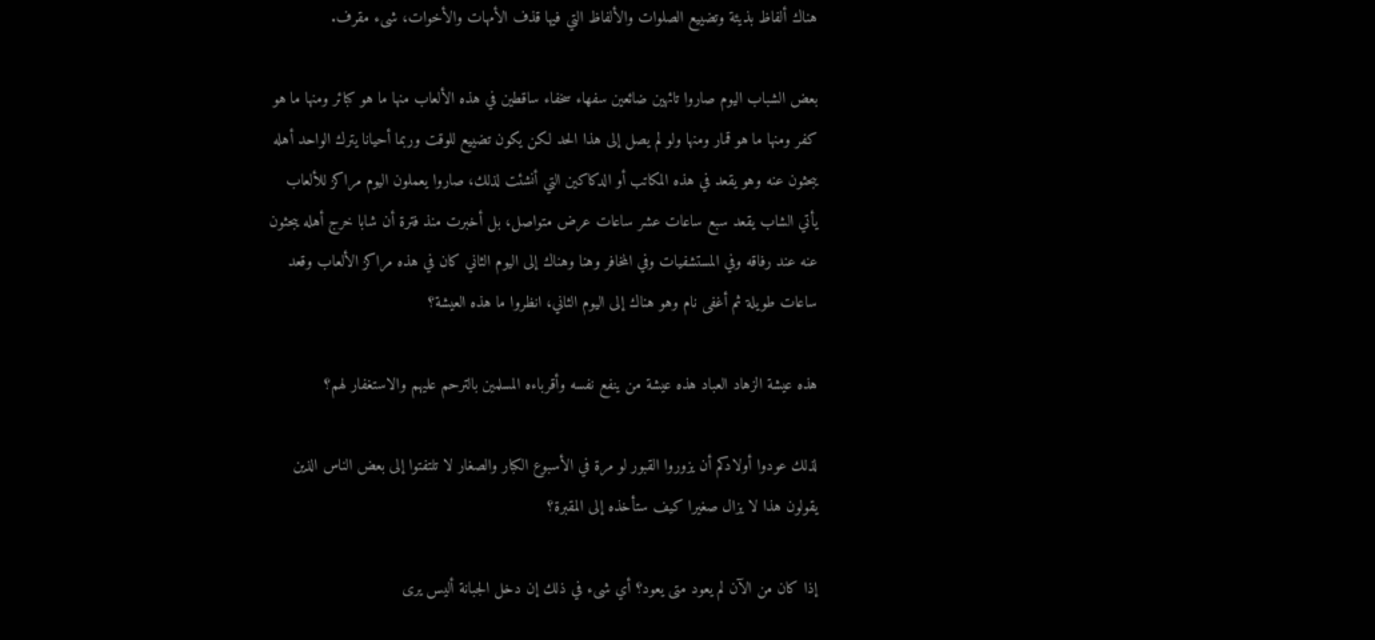هناك ألفاظ بذيئة وتضييع الصلوات والألفاظ التي فيها قذف الأمهات والأخوات، شىء مقرف.

بعض الشباب اليوم صاروا تائهين ضائعين سفهاء سخفاء ساقطين في هذه الألعاب منها ما هو كبائر ومنها ما هو كفر ومنها ما هو قمار ومنها ولو لم يصل إلى هذا الحد لكن يكون تضييع للوقت وربما أحيانا يترك الواحد أهله يبحثون عنه وهو يقعد في هذه المكاتب أو الدكاكين التي أنشئت لذلك، صاروا يعملون اليوم مراكز للألعاب يأتي الشاب يقعد سبع ساعات عشر ساعات عرض متواصل، بل أخبرت منذ فترة أن شابا خرج أهله يبحثون عنه عند رفاقه وفي المستشفيات وفي المخافر وهنا وهناك إلى اليوم الثاني كان في هذه مراكز الألعاب وقعد ساعات طويلة ثم أغفى نام وهو هناك إلى اليوم الثاني، انظروا ما هذه العيشة؟

هذه عيشة الزهاد العباد هذه عيشة من ينفع نفسه وأقرباءه المسلمين بالترحم عليهم والاستغفار لهم؟

لذلك عودوا أولادكم أن يزوروا القبور لو مرة في الأسبوع الكبار والصغار لا تلتفتوا إلى بعض الناس الذين يقولون هذا لا يزال صغيرا كيف ستأخذه إلى المقبرة؟

إذا كان من الآن لم يعود متى يعود؟ أي شىء في ذلك إن دخل الجبانة أليس يرى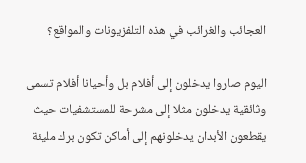العجائب والغرائب في هذه التلفزيونات والمواقع؟

اليوم صاروا يدخلون إلى أفلام بل وأحيانا أفلام تسمى وثائقية يدخلون مثلا إلى مشرحة للمستشفيات حيث يقطعون الأبدان يدخلونهم إلى أماكن تكون برك مليئة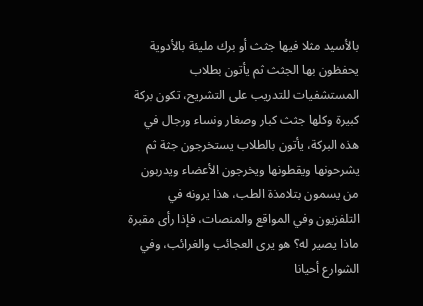بالأسيد مثلا فيها جثث أو برك مليئة بالأدوية يحفظون بها الجثث ثم يأتون بطلاب المستشفيات للتدريب على التشريح، تكون بركة كبيرة وكلها جثث كبار وصغار ونساء ورجال في هذه البركة، يأتون بالطلاب يستخرجون جثة ثم يشرحونها ويقطونها ويخرجون الأعضاء ويدربون من يسمون بتلامذة الطب، هذا يرونه في التلفزيون وفي المواقع والمنصات، فإذا رأى مقبرة ماذا يصير له؟ هو يرى العجائب والغرائب، وفي الشوارع أحيانا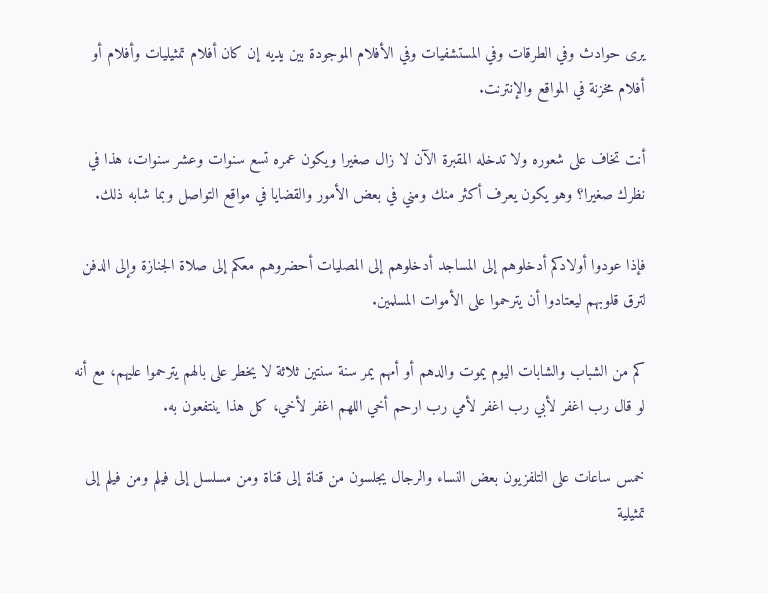يرى حوادث وفي الطرقات وفي المستشفيات وفي الأفلام الموجودة بين يديه إن كان أفلام تمثيليات وأفلام أو أفلام مخزنة في المواقع والإنترنت.

أنت تخاف على شعوره ولا تدخله المقبرة الآن لا زال صغيرا ويكون عمره تسع سنوات وعشر سنوات، هذا في نظرك صغيرا؟ وهو يكون يعرف أكثر منك ومني في بعض الأمور والقضايا في مواقع التواصل وبما شابه ذلك.

فإذا عودوا أولادكم أدخلوهم إلى المساجد أدخلوهم إلى المصليات أحضروهم معكم إلى صلاة الجنازة وإلى الدفن لترق قلوبهم ليعتادوا أن يترحموا على الأموات المسلمين.

كم من الشباب والشابات اليوم يموت والدهم أو أمهم يمر سنة سنتين ثلاثة لا يخطر على بالهم يترحموا عليهم، مع أنه لو قال رب اغفر لأبي رب اغفر لأمي رب ارحم أخي اللهم اغفر لأخي، كل هذا ينتفعون به.

خمس ساعات على التلفزيون بعض النساء والرجال يجلسون من قناة إلى قناة ومن مسلسل إلى فيلم ومن فيلم إلى تمثيلية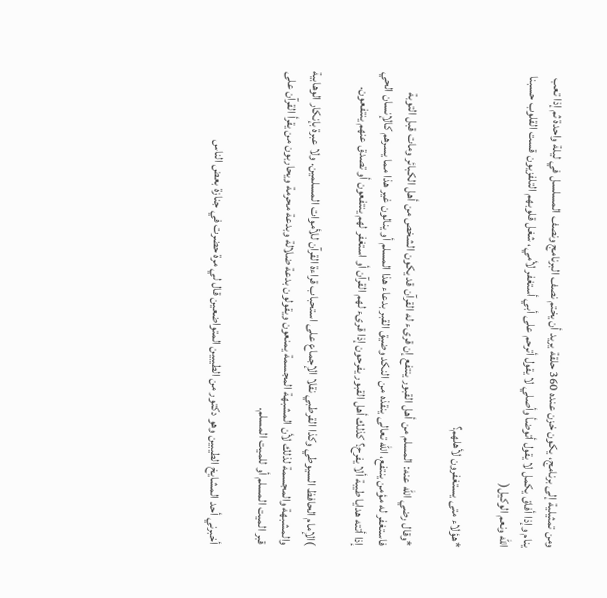ومن تمثيلية إلى برنامج، يكون خزن عنده 360 حلقة يريد أن يختم نصف البرنامج ونصف المسلسل في ليلة واحدة ثم إذا تعب ينام وإذا أفاق يكمل لا يقول أتوضأ وأصلي لا يقول أترحم على أبي أستغفر لأمي، شغل قلوبهم التلفزيون قست القلوب حسبنا الله ونعم الوكيل(

*هؤلاء متى يستغفرون لأهلهم؟

*وقال رضي الله عنه: المسلم من أهل القبور ينتفع إن قرىء له القرآن قد يكون الشخص من أهل الكبائر ومات قبل التوبة فاستغفر له مؤمن ينتفع، الله تعالى ينقذه من النكد وضيق القبر بدعاء هذا المسلم أو ينالون غير هذا مما يسرهم كالإنسان الحي إذا أتته هدايا طيبة ألا يفرح؟ كذلك أهل القبور يفرحون إذا قرىء لهم القرآن أو استغفر لهم ينتفعون أو تصدق عنهم ينتفعون.

)الإمام الحافظ السيوطي وكذا القرطبي نقلا الإجماع على استحباب قراءة القرآن للأموات المسلمين. ولا عبرة بإنكار الوهابية والمشبهة والمجسمة لذلك لأن المشبهة المجسمة يمنعون ويقولون بدعة ضلالة وبدعة محرمة ويحاربون من يقرأ القرآن على قبر الميت المسلم أو للميت المسلم.

أخبرني أحد المشايخ الطيبين وهو دكتور من الطيبين المتواضعين قال لي مرة حضرت في جنازة بعض الناس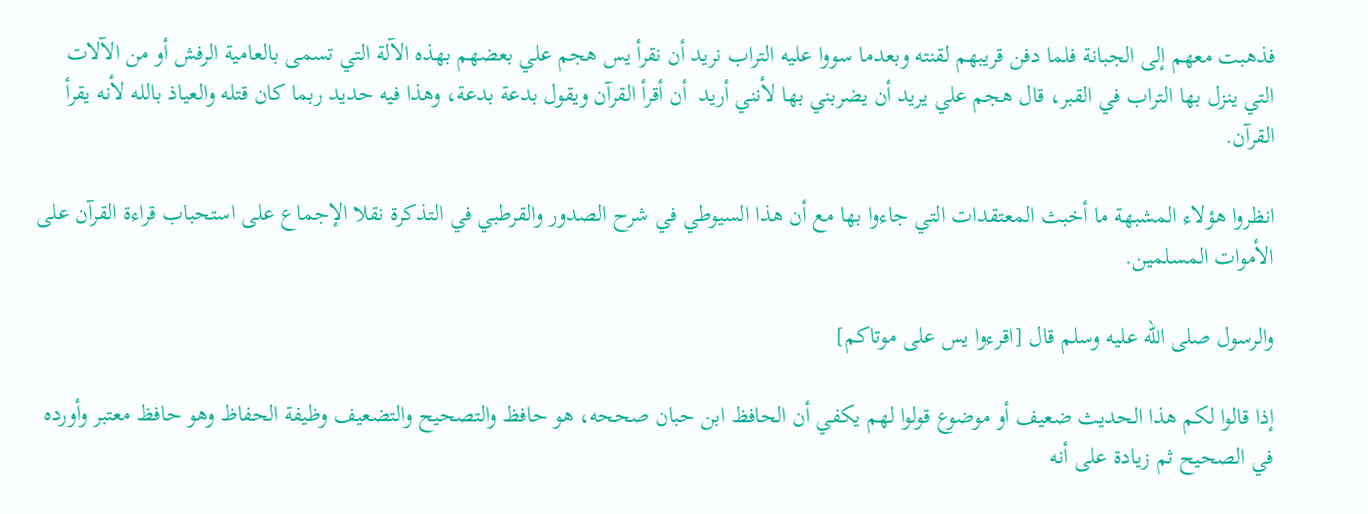فذهبت معهم إلى الجبانة فلما دفن قريبهم لقنته وبعدما سووا عليه التراب نريد أن نقرأ يس هجم علي بعضهم بهذه الآلة التي تسمى بالعامية الرفش أو من الآلات التي ينزل بها التراب في القبر، قال هجم علي يريد أن يضربني بها لأنني أريد  أن أقرأ القرآن ويقول بدعة بدعة، وهذا فيه حديد ربما كان قتله والعياذ بالله لأنه يقرأ القرآن.

انظروا هؤلاء المشبهة ما أخبث المعتقدات التي جاءوا بها مع أن هذا السيوطي في شرح الصدور والقرطبي في التذكرة نقلا الإجماع على استحباب قراءة القرآن على الأموات المسلمين.

والرسول صلى الله عليه وسلم قال [اقرءوا يس على موتاكم]

إذا قالوا لكم هذا الحديث ضعيف أو موضوع قولوا لهم يكفي أن الحافظ ابن حبان صححه، هو حافظ والتصحيح والتضعيف وظيفة الحفاظ وهو حافظ معتبر وأورده في الصحيح ثم زيادة على أنه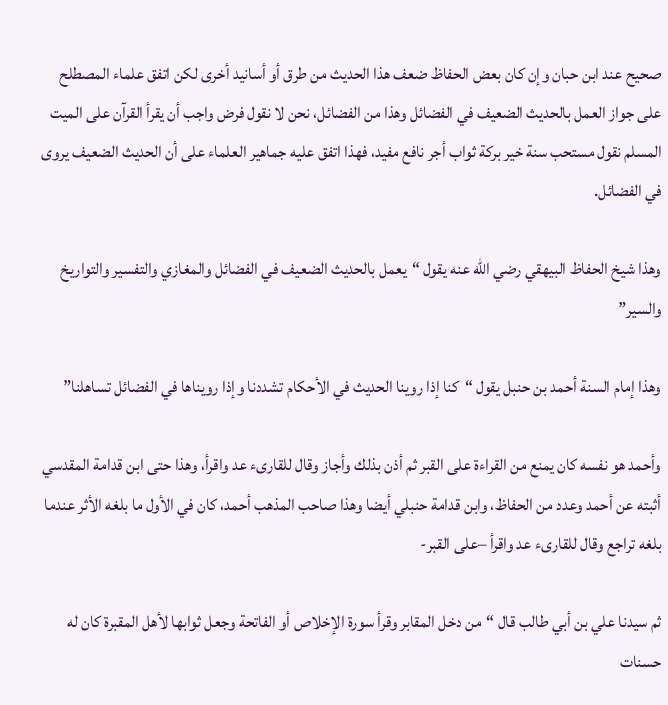صحيح عند ابن حبان وإن كان بعض الحفاظ ضعف هذا الحديث من طرق أو أسانيد أخرى لكن اتفق علماء المصطلح على جواز العمل بالحديث الضعيف في الفضائل وهذا من الفضائل، نحن لا نقول فرض واجب أن يقرأ القرآن على الميت المسلم نقول مستحب سنة خير بركة ثواب أجر نافع مفيد، فهذا اتفق عليه جماهير العلماء على أن الحديث الضعيف يروى في الفضائل.

وهذا شيخ الحفاظ البيهقي رضي الله عنه يقول “يعمل بالحديث الضعيف في الفضائل والمغازي والتفسير والتواريخ والسير”

وهذا إمام السنة أحمد بن حنبل يقول “كنا إذا روينا الحديث في الأحكام تشددنا وإذا رويناها في الفضائل تساهلنا”

وأحمد هو نفسه كان يمنع من القراءة على القبر ثم أذن بذلك وأجاز وقال للقارىء عد واقرأ، وهذا حتى ابن قدامة المقدسي أثبته عن أحمد وعدد من الحفاظ، وابن قدامة حنبلي أيضا وهذا صاحب المذهب أحمد، كان في الأول ما بلغه الأثر عندما بلغه تراجع وقال للقارىء عد واقرأ –على القبر-

ثم سيدنا علي بن أبي طالب قال “من دخل المقابر وقرأ سورة الإخلاص أو الفاتحة وجعل ثوابها لأهل المقبرة كان له حسنات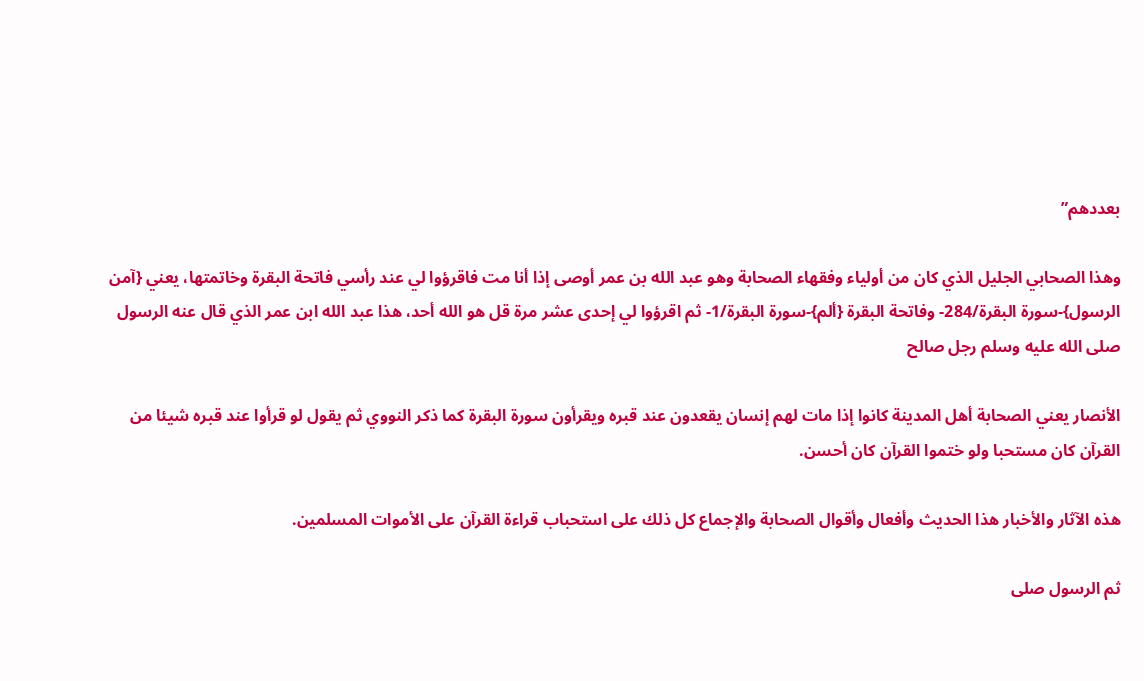بعددهم”

وهذا الصحابي الجليل الذي كان من أولياء وفقهاء الصحابة وهو عبد الله بن عمر أوصى إذا أنا مت فاقرؤوا لي عند رأسي فاتحة البقرة وخاتمتها، يعني {آمن الرسول}-سورة البقرة/284- وفاتحة البقرة {ألم}-سورة البقرة/1- ثم اقرؤوا لي إحدى عشر مرة قل هو الله أحد، هذا عبد الله ابن عمر الذي قال عنه الرسول صلى الله عليه وسلم رجل صالح

الأنصار يعني الصحابة أهل المدينة كانوا إذا مات لهم إنسان يقعدون عند قبره ويقرأون سورة البقرة كما ذكر النووي ثم يقول لو قرأوا عند قبره شيئا من القرآن كان مستحبا ولو ختموا القرآن كان أحسن.

هذه الآثار والأخبار هذا الحديث وأفعال وأقوال الصحابة والإجماع كل ذلك على استحباب قراءة القرآن على الأموات المسلمين.

ثم الرسول صلى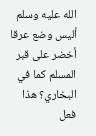الله عليه وسلم أليس وضع عرقا أخضر على قبر المسلم كما في البخاري؟ هذا فعل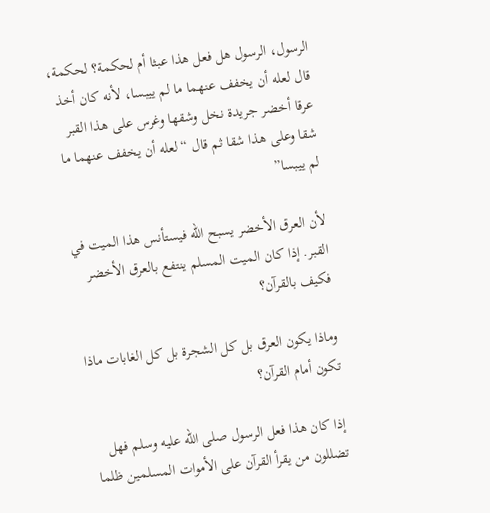الرسول، الرسول هل فعل هذا عبثا أم لحكمة؟ لحكمة، قال لعله أن يخفف عنهما ما لم ييبسا، لأنه كان أخذ عرقا أخضر جريدة نخل وشقها وغرس على هذا القبر شقا وعلى هذا شقا ثم قال “لعله أن يخفف عنهما ما لم ييبسا”

لأن العرق الأخضر يسبح الله فيستأنس هذا الميت في القبر. إذا كان الميت المسلم ينتفع بالعرق الأخضر فكيف بالقرآن؟

وماذا يكون العرق بل كل الشجرة بل كل الغابات ماذا تكون أمام القرآن؟

إذا كان هذا فعل الرسول صلى الله عليه وسلم فهل تضللون من يقرأ القرآن على الأموات المسلمين ظلما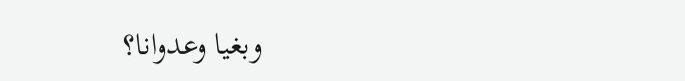وبغيا وعدوانا؟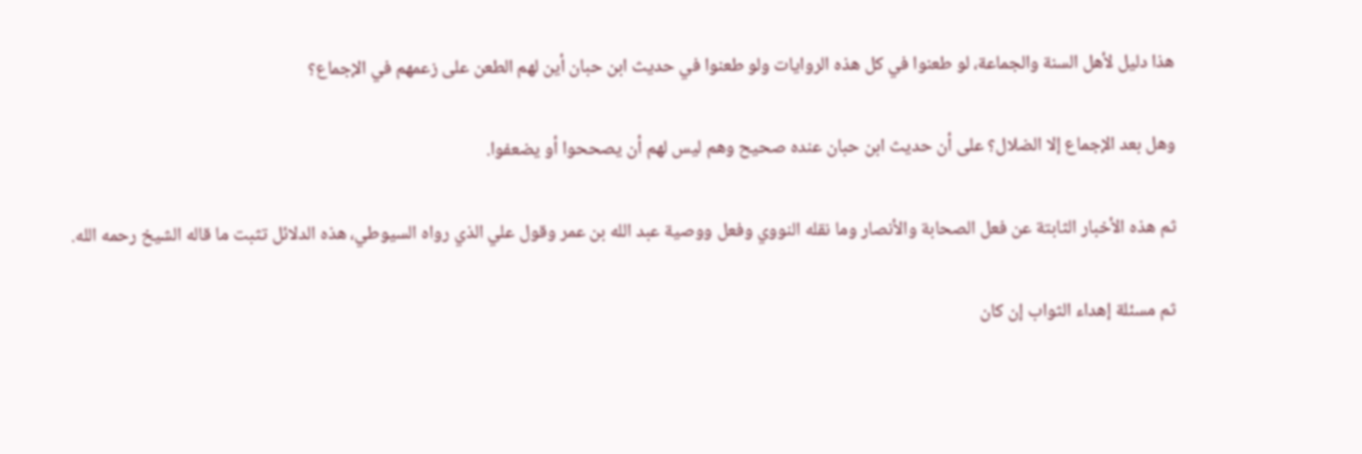هذا دليل لأهل السنة والجماعة، لو طعنوا في كل هذه الروايات ولو طعنوا في حديث ابن حبان أين لهم الطعن على زعمهم في الإجماع؟

وهل بعد الإجماع إلا الضلال؟ على أن حديث ابن حبان عنده صحيح وهم ليس لهم أن يصححوا أو يضعفوا.

ثم هذه الأخبار الثابتة عن فعل الصحابة والأنصار وما نقله النووي وفعل ووصية عبد الله بن عمر وقول علي الذي رواه السيوطي، هذه الدلائل تثبت ما قاله الشيخ رحمه الله.

ثم مسئلة إهداء الثواب إن كان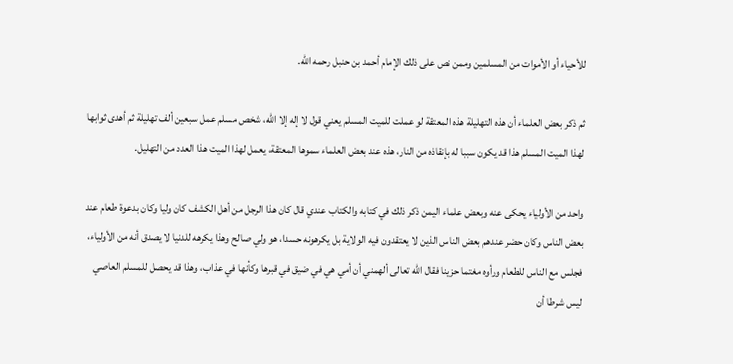للأحياء أو الأموات من المسلمين وممن نص على ذلك الإمام أحمد بن حنبل رحمه الله.

ثم ذكر بعض العلماء أن هذه التهليلة هذه المعتقة لو عملت للميت المسلم يعني قول لا إله إلا الله، شخص مسلم عمل سبعين ألف تهليلة ثم أهدى ثوابها لهذا الميت المسلم هذا قد يكون سببا له بإنقاذه من النار، هذه عند بعض العلماء سموها المعتقة، يعمل لهذا الميت هذا العدد من التهليل.

واحد من الأولياء يحكى عنه وبعض علماء اليمن ذكر ذلك في كتابه والكتاب عندي قال كان هذا الرجل من أهل الكشف كان وليا وكان بدعوة طعام عند بعض الناس وكان حضر عندهم بعض الناس الذين لا يعتقدون فيه الولاية بل يكرهونه حسدا، هو ولي صالح وهذا يكرهه للدنيا لا يصدق أنه من الأولياء، فجلس مع الناس للطعام ورأوه مغتما حزينا فقال الله تعالى ألهمني أن أمي هي في ضيق في قبرها وكأنها في عذاب، وهذا قد يحصل للمسلم العاصي ليس شرطا أن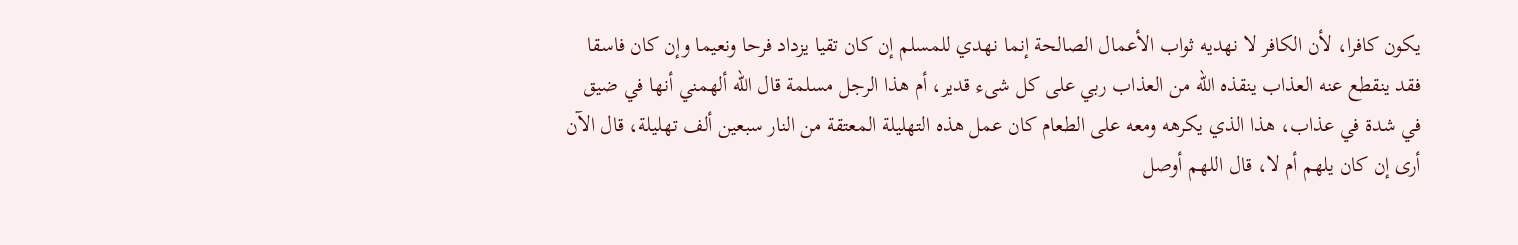يكون كافرا، لأن الكافر لا نهديه ثواب الأعمال الصالحة إنما نهدي للمسلم إن كان تقيا يزداد فرحا ونعيما وإن كان فاسقا فقد ينقطع عنه العذاب ينقذه الله من العذاب ربي على كل شىء قدير، أم هذا الرجل مسلمة قال الله ألهمني أنها في ضيق في شدة في عذاب، هذا الذي يكرهه ومعه على الطعام كان عمل هذه التهليلة المعتقة من النار سبعين ألف تهليلة، قال الآن أرى إن كان يلهم أم لا، قال اللهم أوصل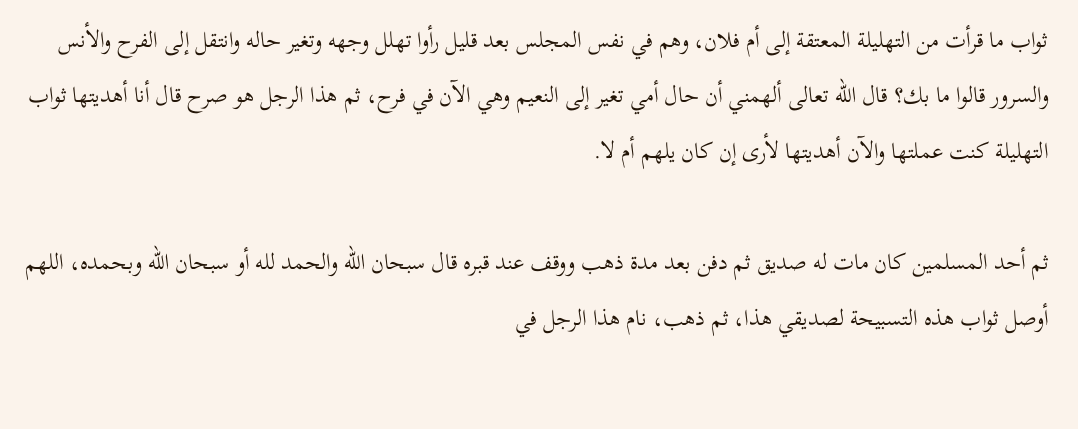ثواب ما قرأت من التهليلة المعتقة إلى أم فلان، وهم في نفس المجلس بعد قليل رأوا تهلل وجهه وتغير حاله وانتقل إلى الفرح والأنس والسرور قالوا ما بك؟ قال الله تعالى ألهمني أن حال أمي تغير إلى النعيم وهي الآن في فرح، ثم هذا الرجل هو صرح قال أنا أهديتها ثواب التهليلة كنت عملتها والآن أهديتها لأرى إن كان يلهم أم لا.

ثم أحد المسلمين كان مات له صديق ثم دفن بعد مدة ذهب ووقف عند قبره قال سبحان الله والحمد لله أو سبحان الله وبحمده، اللهم أوصل ثواب هذه التسبيحة لصديقي هذا، ثم ذهب، نام هذا الرجل في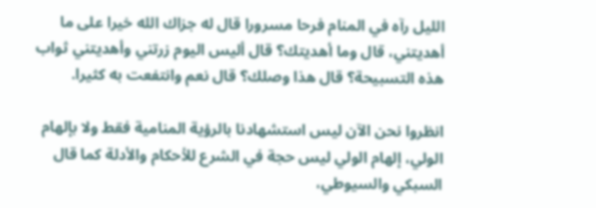الليل رآه في المنام فرحا مسرورا قال له جزاك الله خيرا على ما أهديتني، قال وما أهديتك؟ قال أليس اليوم زرتني وأهديتني ثواب هذه التسبيحة؟ قال هذا وصلك؟ قال نعم وانتفعت به كثيرا.

انظروا نحن الآن ليس استشهادنا بالرؤية المنامية فقط ولا بإلهام الولي، إلهام الولي ليس حجة في الشرع للأحكام والأدلة كما قال السبكي والسيوطي،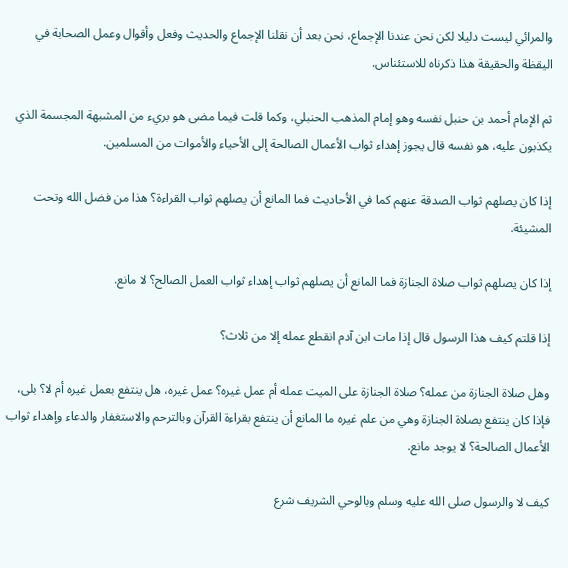والمرائي ليست دليلا لكن نحن عندنا الإجماع، نحن بعد أن نقلنا الإجماع والحديث وفعل وأقوال وعمل الصحابة في اليقظة والحقيقة هذا ذكرناه للاستئناس.

ثم الإمام أحمد بن حنبل نفسه وهو إمام المذهب الحنبلي، وكما قلت فيما مضى هو بريء من المشبهة المجسمة الذي يكذبون عليه، هو نفسه قال يجوز إهداء ثواب الأعمال الصالحة إلى الأحياء والأموات من المسلمين.

إذا كان يصلهم ثواب الصدقة عنهم كما في الأحاديث فما المانع أن يصلهم ثواب القراءة؟ هذا من فضل الله وتحت المشيئة.

إذا كان يصلهم ثواب صلاة الجنازة فما المانع أن يصلهم ثواب إهداء ثواب العمل الصالح؟ لا مانع.

إذا قلتم كيف هذا الرسول قال إذا مات ابن آدم انقطع عمله إلا من ثلاث؟

وهل صلاة الجنازة من عمله؟ صلاة الجنازة على الميت عمله أم عمل غيره؟ عمل غيره، هل ينتفع بعمل غيره أم لا؟ بلى، فإذا كان ينتفع بصلاة الجنازة وهي من علم غيره ما المانع أن ينتفع بقراءة القرآن وبالترحم والاستغفار والدعاء وإهداء ثواب الأعمال الصالحة؟ لا يوجد مانع.

كيف لا والرسول صلى الله عليه وسلم وبالوحي الشريف شرع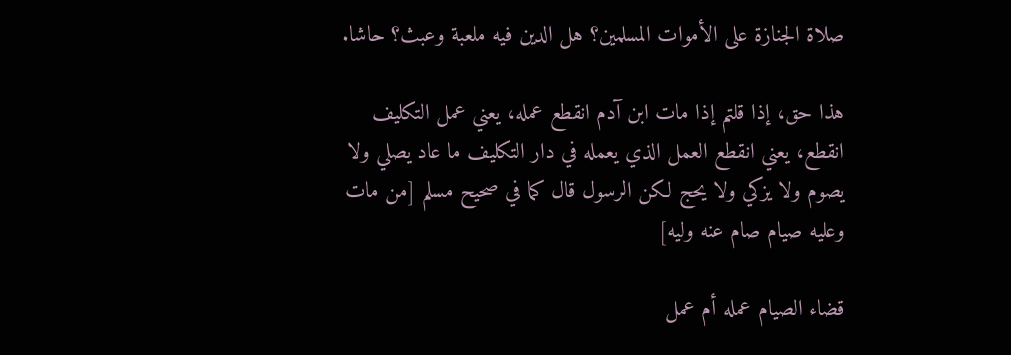صلاة الجنازة على الأموات المسلمين؟ هل الدين فيه ملعبة وعبث؟ حاشا.

هذا حق، إذا قلتم إذا مات ابن آدم انقطع عمله، يعني عمل التكليف انقطع، يعني انقطع العمل الذي يعمله في دار التكليف ما عاد يصلي ولا يصوم ولا يزكي ولا يحج لكن الرسول قال كما في صحيح مسلم [من مات وعليه صيام صام عنه وليه]

قضاء الصيام عمله أم عمل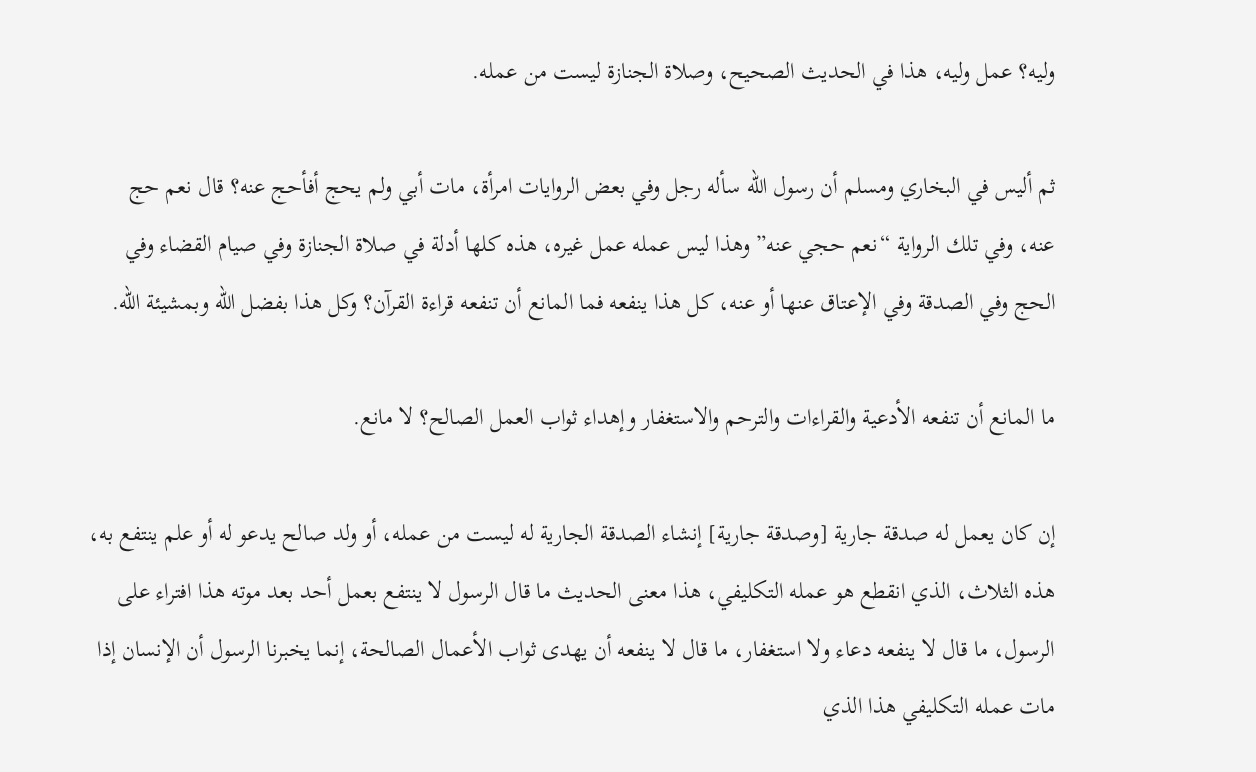وليه؟ عمل وليه، هذا في الحديث الصحيح، وصلاة الجنازة ليست من عمله.

ثم أليس في البخاري ومسلم أن رسول الله سأله رجل وفي بعض الروايات امرأة، مات أبي ولم يحج أفأحج عنه؟ قال نعم حج عنه، وفي تلك الرواية “نعم حجي عنه” وهذا ليس عمله عمل غيره، هذه كلها أدلة في صلاة الجنازة وفي صيام القضاء وفي الحج وفي الصدقة وفي الإعتاق عنها أو عنه، كل هذا ينفعه فما المانع أن تنفعه قراءة القرآن؟ وكل هذا بفضل الله وبمشيئة الله.

ما المانع أن تنفعه الأدعية والقراءات والترحم والاستغفار وإهداء ثواب العمل الصالح؟ لا مانع.

إن كان يعمل له صدقة جارية [وصدقة جارية] إنشاء الصدقة الجارية له ليست من عمله، أو ولد صالح يدعو له أو علم ينتفع به، هذه الثلاث، الذي انقطع هو عمله التكليفي، هذا معنى الحديث ما قال الرسول لا ينتفع بعمل أحد بعد موته هذا افتراء على الرسول، ما قال لا ينفعه دعاء ولا استغفار، ما قال لا ينفعه أن يهدى ثواب الأعمال الصالحة، إنما يخبرنا الرسول أن الإنسان إذا مات عمله التكليفي هذا الذي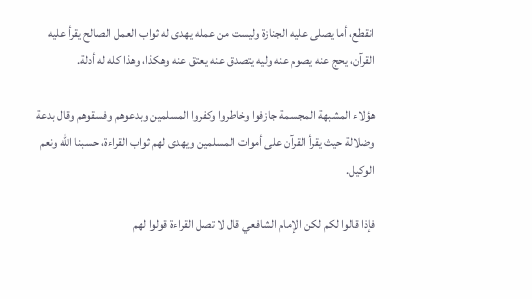انقطع، أما يصلى عليه الجنازة وليست من عمله يهدى له ثواب العمل الصالح يقرأ عليه القرآن، يحج عنه يصوم عنه وليه يتصدق عنه يعتق عنه وهكذا، وهذا كله له أدلة.

هؤلاء المشبهة المجسمة جازفوا وخاطروا وكفروا المسلمين وبدعوهم وفسقوهم وقال بدعة وضلالة حيث يقرأ القرآن على أموات المسلمين ويهدى لهم ثواب القراءة، حسبنا الله ونعم الوكيل.

فإذا قالوا لكم لكن الإمام الشافعي قال لا تصل القراءة قولوا لهم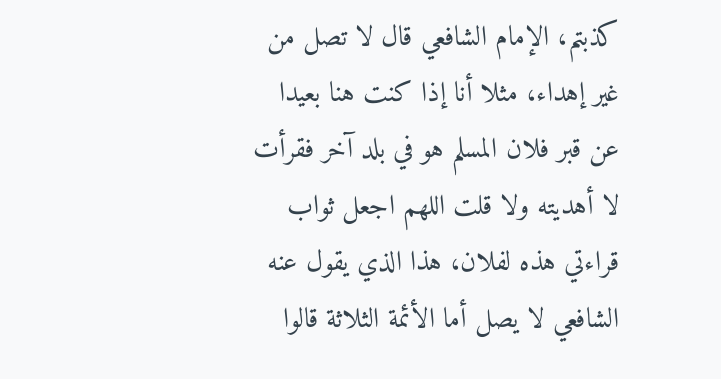كذبتم، الإمام الشافعي قال لا تصل من غير إهداء، مثلا أنا إذا كنت هنا بعيدا عن قبر فلان المسلم هو في بلد آخر فقرأت لا أهديته ولا قلت اللهم اجعل ثواب قراءتي هذه لفلان، هذا الذي يقول عنه الشافعي لا يصل أما الأئمة الثلاثة قالوا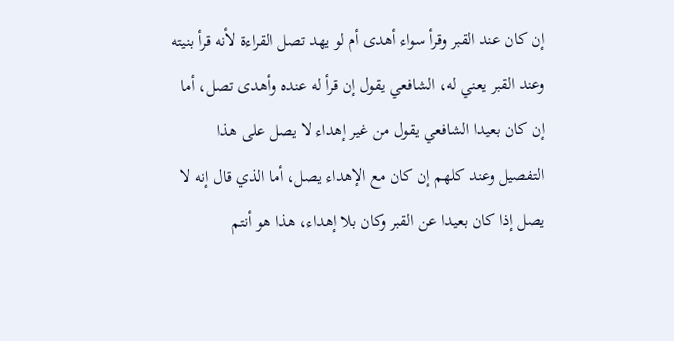إن كان عند القبر وقرأ سواء أهدى أم لو يهد تصل القراءة لأنه قرأ بنيته وعند القبر يعني له، الشافعي يقول إن قرأ له عنده وأهدى تصل، أما إن كان بعيدا الشافعي يقول من غير إهداء لا يصل على هذا التفصيل وعند كلهم إن كان مع الإهداء يصل، أما الذي قال إنه لا يصل إذا كان بعيدا عن القبر وكان بلا إهداء، هذا هو أنتم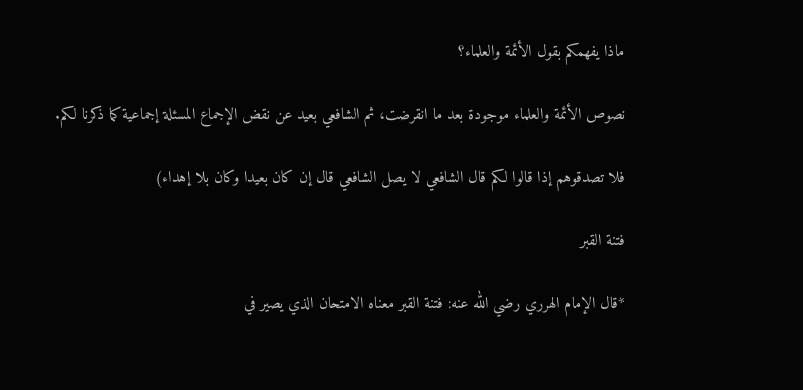ماذا يفهمكم بقول الأئمة والعلماء؟

نصوص الأئمة والعلماء موجودة بعد ما انقرضت، ثم الشافعي بعيد عن نقض الإجماع المسئلة إجماعية كما ذكرنا لكم.

فلا تصدقوهم إذا قالوا لكم قال الشافعي لا يصل الشافعي قال إن كان بعيدا وكان بلا إهداء)

فتنة القبر

*قال الإمام الهرري رضي الله عنه: فتنة القبر معناه الامتحان الذي يصير في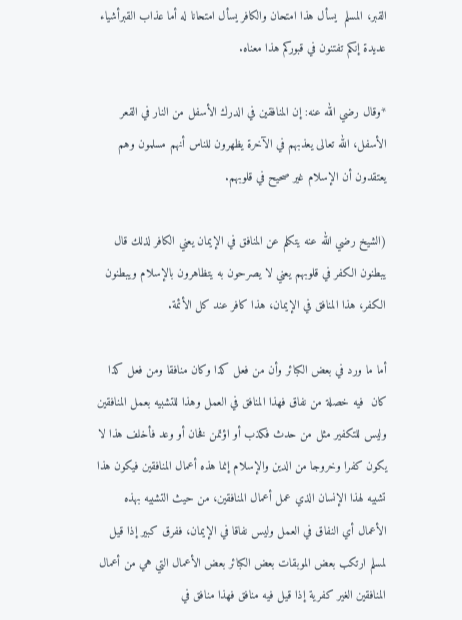القبر، المسلم  يسأل هذا امتحان والكافر يسأل امتحانا له أما عذاب القبرأشياء عديدة إنكم تفتنون في قبوركم هذا معناه.

*وقال رضي الله عنه: إن المنافقين في الدرك الأسفل من النار في القعر الأسفل، الله تعالى يعذبهم في الآخرة يظهرون للناس أنهم مسلمون وهم يعتقدون أن الإسلام غير صحيح في قلوبهم.

(الشيخ رضي الله عنه يتكلم عن المنافق في الإيمان يعني الكافر لذلك قال يبطنون الكفر في قلوبهم يعني لا يصرحون به يتظاهرون بالإسلام ويبطنون الكفر، هذا المنافق في الإيمان، هذا كافر عند كل الأئمة.

أما ما ورد في بعض الكبائر وأن من فعل كذا وكان منافقا ومن فعل كذا كان  فيه خصلة من نفاق فهذا المنافق في العمل وهذا للتشبيه بعمل المنافقين وليس للتكفير مثل من حدث فكذب أو اؤتمن فخان أو وعد فأخلف هذا لا يكون كفرا وخروجا من الدين والإسلام إنما هذه أعمال المنافقين فيكون هذا تشبيه لهذا الإنسان الذي عمل أعمال المنافقين، من حيث التشبيه بهذه الأعمال أي النفاق في العمل وليس نفاقا في الإيمان، ففرق كبير إذا قيل لمسلم ارتكب بعض الموبقات بعض الكبائر بعض الأعمال التي هي من أعمال المنافقين الغير كفرية إذا قيل فيه منافق فهذا منافق في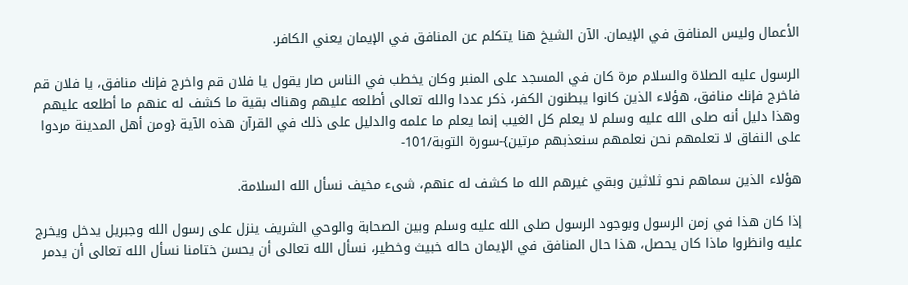الأعمال وليس المنافق في الإيمان. الآن الشيخ هنا يتكلم عن المنافق في الإيمان يعني الكافر.

الرسول عليه الصلاة والسلام مرة كان في المسجد على المنبر وكان يخطب في الناس صار يقول يا فلان قم واخرج فإنك منافق، يا فلان قم فاخرج فإنك منافق، هؤلاء الذين كانوا يبطنون الكفر، ذكر عددا والله تعالى أطلعه عليهم وهناك بقية ما كشف له عنهم ما أطلعه عليهم وهذا دليل أنه صلى الله عليه وسلم لا يعلم كل الغيب إنما يعلم ما علمه والدليل على ذلك في القرآن هذه الآية {ومن أهل المدينة مردوا على النفاق لا تعلمهم نحن نعلمهم سنعذبهم مرتين}-سورة التوبة/101-

هؤلاء الذين سماهم نحو ثلاثين وبقي غيرهم الله ما كشف له عنهم، شىء مخيف نسأل الله السلامة.

إذا كان هذا في زمن الرسول وبوجود الرسول صلى الله عليه وسلم وبين الصحابة والوحي الشريف ينزل على رسول الله وجبريل يدخل ويخرج عليه وانظروا ماذا كان يحصل، هذا حال المنافق في الإيمان حاله خبيث وخطير، نسأل الله تعالى أن يحسن ختامنا نسأل الله تعالى أن يدمر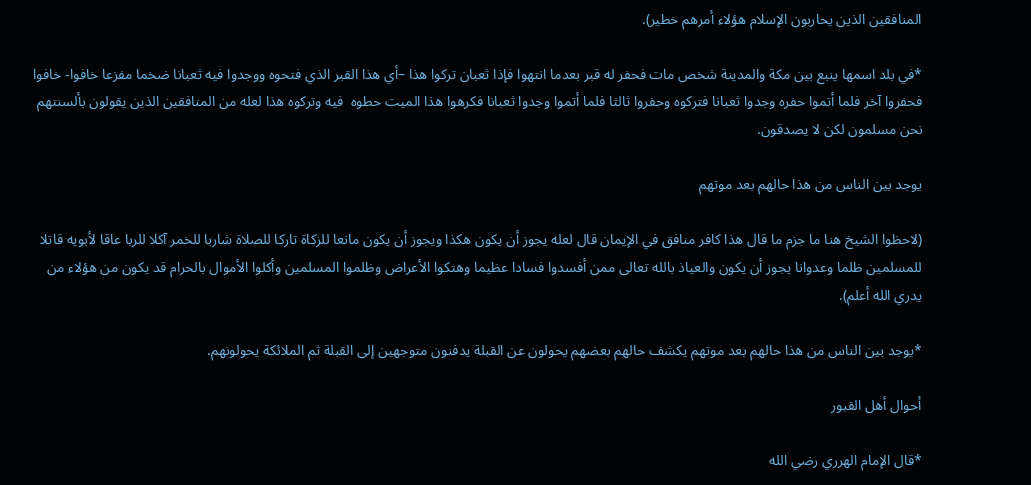المنافقين الذين يحاربون الإسلام هؤلاء أمرهم خطير).

*في بلد اسمها ينبع بين مكة والمدينة شخص مات فحفر له قبر بعدما انتهوا فإذا ثعبان تركوا هذا –أي هذا القبر الذي فتحوه ووجدوا فيه ثعبانا ضخما مفزعا خافوا- خافوا فحفروا آخر فلما أتموا حفره وجدوا ثعبانا فتركوه وحفروا ثالثا فلما أتموا وجدوا ثعبانا فكرهوا هذا الميت حطوه  فيه وتركوه هذا لعله من المنافقين الذين يقولون بألسنتهم نحن مسلمون لكن لا يصدقون.

يوجد بين الناس من هذا حالهم بعد موتهم

(لاحظوا الشيخ هنا ما جزم ما قال هذا كافر منافق في الإيمان قال لعله يجوز أن يكون هكذا ويجوز أن يكون مانعا للزكاة تاركا للصلاة شاربا للخمر آكلا للربا عاقا لأبويه قاتلا للمسلمين ظلما وعدوانا يجوز أن يكون والعياذ بالله تعالى ممن أفسدوا فسادا عظيما وهتكوا الأعراض وظلموا المسلمين وأكلوا الأموال بالحرام قد يكون من هؤلاء من يدري الله أعلم).

*يوجد بين الناس من هذا حالهم بعد موتهم يكشف حالهم بعضهم يحولون عن القبلة يدفنون متوجهين إلى القبلة ثم الملائكة يحولونهم.

أحوال أهل القبور

*قال الإمام الهرري رضي الله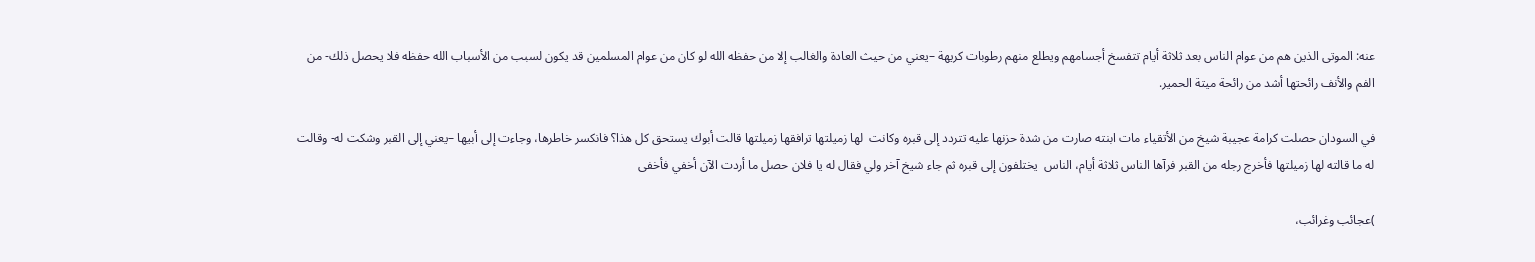عنه: الموتى الذين هم من عوام الناس بعد ثلاثة أيام تتفسخ أجسامهم ويطلع منهم رطوبات كريهة –يعني من حيث العادة والغالب إلا من حفظه الله لو كان من عوام المسلمين قد يكون لسبب من الأسباب الله حفظه فلا يحصل ذلك- من الفم والأنف رائحتها أشد من رائحة ميتة الحمير.

في السودان حصلت كرامة عجيبة شيخ من الأتقياء مات ابنته صارت من شدة حزنها عليه تتردد إلى قبره وكانت  لها زميلتها ترافقها زميلتها قالت أبوك يستحق كل هذا؟ فانكسر خاطرها، وجاءت إلى أبيها –يعني إلى القبر وشكت له- وقالت له ما قالته لها زميلتها فأخرج رجله من القبر فرآها الناس ثلاثة أيام، الناس  يختلفون إلى قبره ثم جاء شيخ آخر ولي فقال له يا فلان حصل ما أردت الآن أخفي فأخفى

)عجائب وغرائب،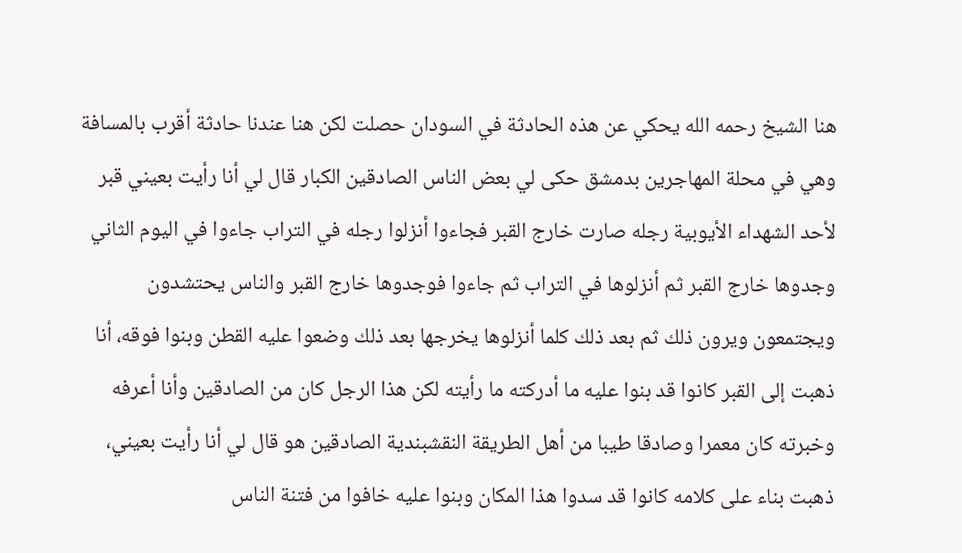هنا الشيخ رحمه الله يحكي عن هذه الحادثة في السودان حصلت لكن هنا عندنا حادثة أقرب بالمسافة وهي في محلة المهاجرين بدمشق حكى لي بعض الناس الصادقين الكبار قال لي أنا رأيت بعيني قبر لأحد الشهداء الأيوبية رجله صارت خارج القبر فجاءوا أنزلوا رجله في التراب جاءوا في اليوم الثاني وجدوها خارج القبر ثم أنزلوها في التراب ثم جاءوا فوجدوها خارج القبر والناس يحتشدون ويجتمعون ويرون ذلك ثم بعد ذلك كلما أنزلوها يخرجها بعد ذلك وضعوا عليه القطن وبنوا فوقه، أنا ذهبت إلى القبر كانوا قد بنوا عليه ما أدركته ما رأيته لكن هذا الرجل كان من الصادقين وأنا أعرفه وخبرته كان معمرا وصادقا طيبا من أهل الطريقة النقشبندية الصادقين هو قال لي أنا رأيت بعيني، ذهبت بناء على كلامه كانوا قد سدوا هذا المكان وبنوا عليه خافوا من فتنة الناس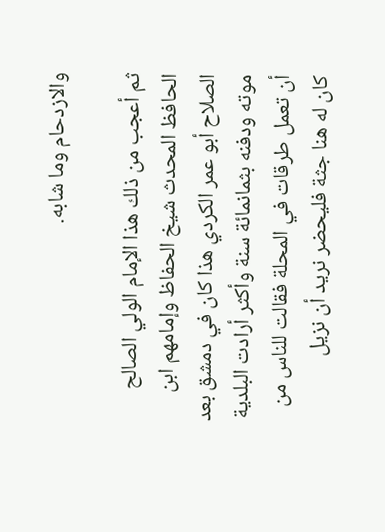والازدحام وما شابه.

ثم أعجب من ذلك هذا الإمام الولي الصالح الحافظ المحدث شيخ الحفاظ وإمامهم ابن الصلاح أبو عمر الكردي هذا كان في دمشق بعد موته ودفنه بثمانمائة سنة وأكثر أرادت البلدية أن تعمل طرقات في المحلة فقالت للناس من كان له هنا جثة فليحضر نريد أن نزيل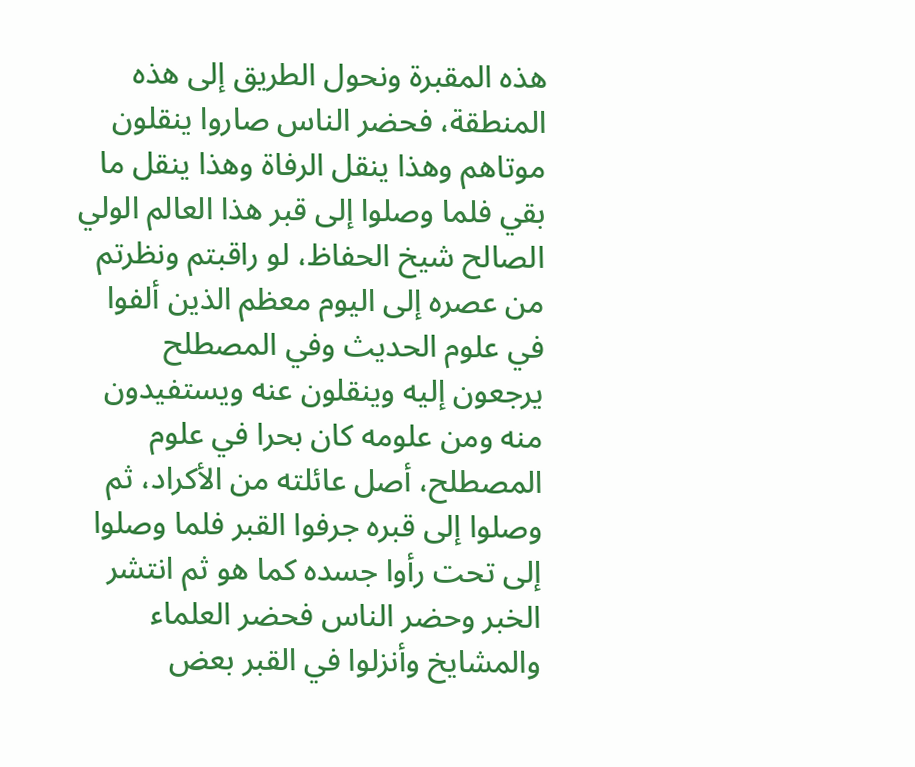هذه المقبرة ونحول الطريق إلى هذه المنطقة، فحضر الناس صاروا ينقلون موتاهم وهذا ينقل الرفاة وهذا ينقل ما بقي فلما وصلوا إلى قبر هذا العالم الولي الصالح شيخ الحفاظ، لو راقبتم ونظرتم من عصره إلى اليوم معظم الذين ألفوا في علوم الحديث وفي المصطلح يرجعون إليه وينقلون عنه ويستفيدون منه ومن علومه كان بحرا في علوم المصطلح، أصل عائلته من الأكراد، ثم وصلوا إلى قبره جرفوا القبر فلما وصلوا إلى تحت رأوا جسده كما هو ثم انتشر الخبر وحضر الناس فحضر العلماء والمشايخ وأنزلوا في القبر بعض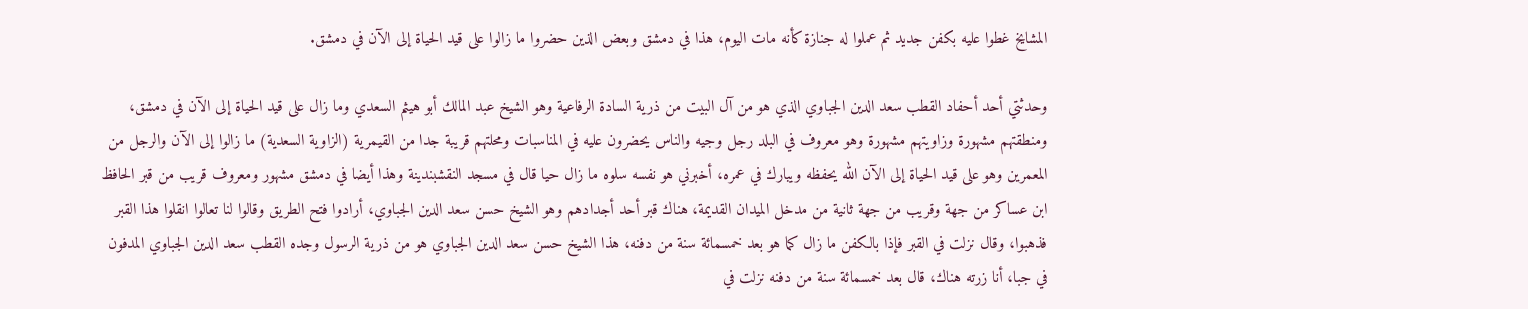المشايخ غطوا عليه بكفن جديد ثم عملوا له جنازة كأنه مات اليوم، هذا في دمشق وبعض الذين حضروا ما زالوا على قيد الحياة إلى الآن في دمشق.

وحدثتي أحد أحفاد القطب سعد الدين الجباوي الذي هو من آل البيت من ذرية السادة الرفاعية وهو الشيخ عبد المالك أبو هيثم السعدي وما زال على قيد الحياة إلى الآن في دمشق، ومنطقتهم مشهورة وزاويتهم مشهورة وهو معروف في البلد رجل وجيه والناس يحضرون عليه في المناسبات ومحلتهم قريبة جدا من القيمرية (الزاوية السعدية) ما زالوا إلى الآن والرجل من المعمرين وهو على قيد الحياة إلى الآن الله يحفظه ويبارك في عمره، أخبرني هو نفسه سلوه ما زال حيا قال في مسجد النقشبندينة وهذا أيضا في دمشق مشهور ومعروف قريب من قبر الحافظ ابن عساكر من جهة وقريب من جهة ثانية من مدخل الميدان القديمة، هناك قبر أحد أجدادهم وهو الشيخ حسن سعد الدين الجباوي، أرادوا فتح الطريق وقالوا لنا تعالوا انقلوا هذا القبر فذهبوا، وقال نزلت في القبر فإذا بالكفن ما زال كما هو بعد خمسمائة سنة من دفنه، هذا الشيخ حسن سعد الدين الجباوي هو من ذرية الرسول وجده القطب سعد الدين الجباوي المدفون في جبا، أنا زرته هناك، قال بعد خمسمائة سنة من دفنه نزلت في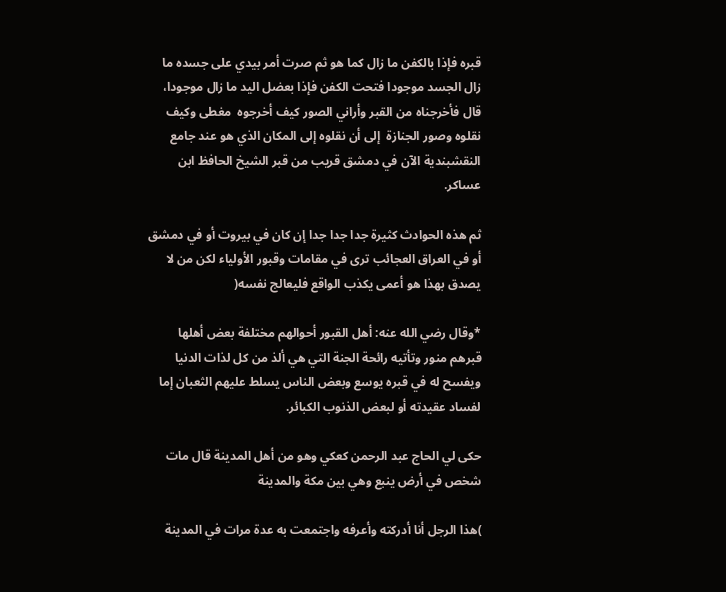قبره فإذا بالكفن ما زال كما هو ثم صرت أمر بيدي على جسده ما زال الجسد موجودا فتحت الكفن فإذا بعضل اليد ما زال موجودا، قال فأخرجناه من القبر وأراني الصور كيف أخرجوه  مغطى وكيف نقلوه وصور الجنازة  إلى أن نقلوه إلى المكان الذي هو عند جامع النقشبندية الآن في دمشق قريب من قبر الشيخ الحافظ ابن عساكر.

ثم هذه الحوادث كثيرة جدا جدا جدا إن كان في بيروت أو في دمشق أو في العراق العجائب ترى في مقامات وقبور الأولياء لكن من لا يصدق بهذا هو أعمى يكذب الواقع فليعالج نفسه(

*وقال رضي الله عنه: أهل القبور أحوالهم مختلفة بعض أهلها قبرهم منور وتأتيه رائحة الجنة التي هي ألذ من كل لذات الدنيا ويفسح له في قبره يوسع وبعض الناس يسلط عليهم الثعبان إما لفساد عقيدته أو لبعض الذنوب الكبائر.

حكى لي الحاج عبد الرحمن كعكي وهو من أهل المدينة قال مات شخص في أرض ينبع وهي بين مكة والمدينة

)هذا الرجل أنا أدركته وأعرفه واجتمعت به عدة مرات في المدينة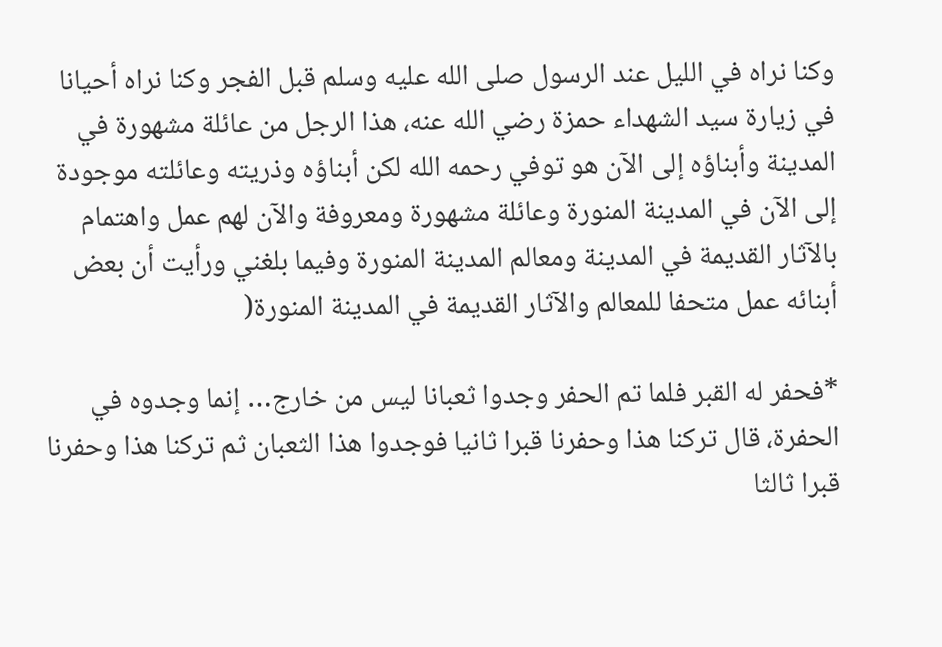وكنا نراه في الليل عند الرسول صلى الله عليه وسلم قبل الفجر وكنا نراه أحيانا في زيارة سيد الشهداء حمزة رضي الله عنه، هذا الرجل من عائلة مشهورة في المدينة وأبناؤه إلى الآن هو توفي رحمه الله لكن أبناؤه وذريته وعائلته موجودة إلى الآن في المدينة المنورة وعائلة مشهورة ومعروفة والآن لهم عمل واهتمام بالآثار القديمة في المدينة ومعالم المدينة المنورة وفيما بلغني ورأيت أن بعض أبنائه عمل متحفا للمعالم والآثار القديمة في المدينة المنورة(

*فحفر له القبر فلما تم الحفر وجدوا ثعبانا ليس من خارج… إنما وجدوه في الحفرة، قال تركنا هذا وحفرنا قبرا ثانيا فوجدوا هذا الثعبان ثم تركنا هذا وحفرنا قبرا ثالثا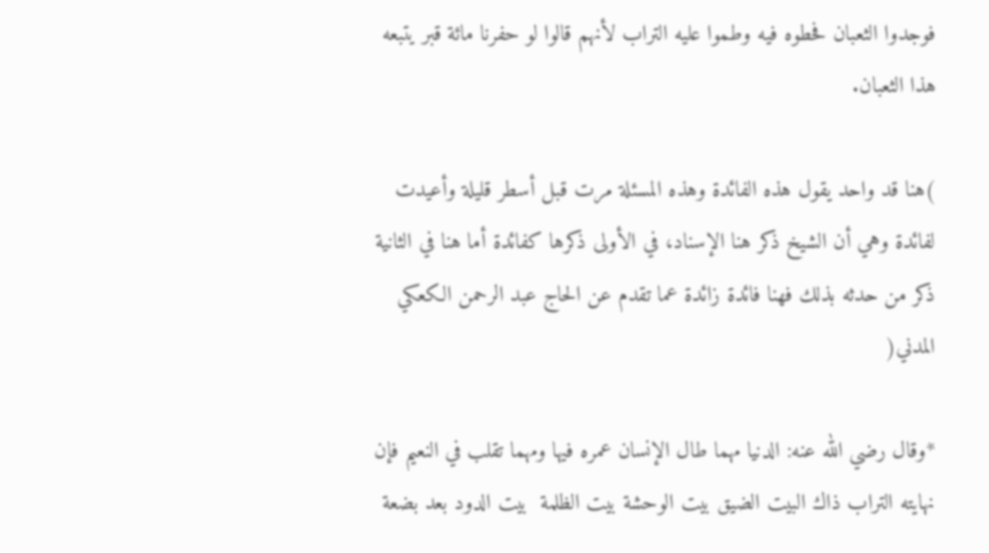فوجدوا الثعبان فحطوه فيه وطموا عليه التراب لأنهم قالوا لو حفرنا مائة قبر يتبعه هذا الثعبان.

)هنا قد واحد يقول هذه الفائدة وهذه المسئلة مرت قبل أسطر قليلة وأعيدت لفائدة وهي أن الشيخ ذكر هنا الإسناد، في الأولى ذكرها كفائدة أما هنا في الثانية ذكر من حدثه بذلك فهنا فائدة زائدة عما تقدم عن الحاج عبد الرحمن الكعكي المدني(

*وقال رضي الله عنه: الدنيا مهما طال الإنسان عمره فيها ومهما تقلب في النعيم فإن نهايته التراب ذاك البيت الضيق بيت الوحشة بيت الظلمة  بيت الدود بعد بضعة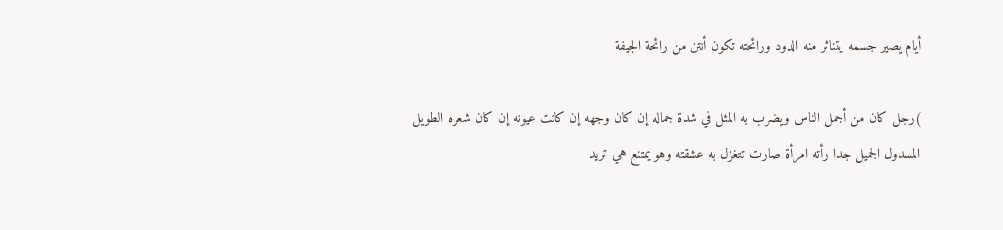أيام يصير جسمه يتناثر منه الدود ورائحته تكون أنتن من رائحة الجيفة

)رجل كان من أجمل الناس ويضرب به المثل في شدة جماله إن كان وجهه إن كانت عيونه إن كان شعره الطويل المسدول الجميل جدا رأته امرأة صارت تتغزل به عشقته وهو يمتنع هي تريد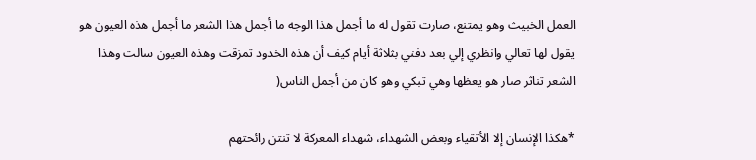العمل الخبيث وهو يمتنع، صارت تقول له ما أجمل هذا الوجه ما أجمل هذا الشعر ما أجمل هذه العيون هو يقول لها تعالي وانظري إلي بعد دفني بثلاثة أيام كيف أن هذه الخدود تمزقت وهذه العيون سالت وهذا الشعر تناثر صار هو يعظها وهي تبكي وهو كان من أجمل الناس(

*هكذا الإنسان إلا الأتقياء وبعض الشهداء، شهداء المعركة لا تنتن رائحتهم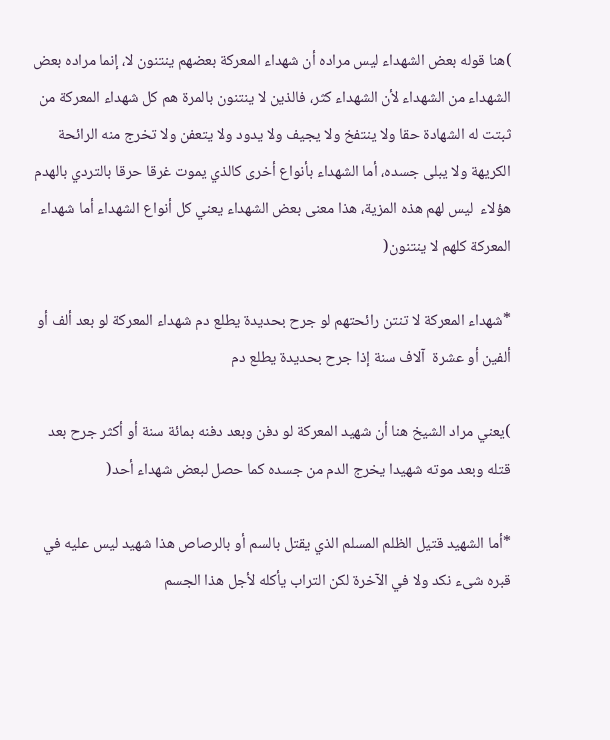)هنا قوله بعض الشهداء ليس مراده أن شهداء المعركة بعضهم ينتنون لا، إنما مراده بعض الشهداء من الشهداء لأن الشهداء كثر، فالذين لا ينتنون بالمرة هم كل شهداء المعركة من ثبتت له الشهادة حقا ولا ينتفخ ولا يجيف ولا يدود ولا يتعفن ولا تخرج منه الرائحة الكريهة ولا يبلى جسده، أما الشهداء بأنواع أخرى كالذي يموت غرقا حرقا بالتردي بالهدم هؤلاء  ليس لهم هذه المزية، هذا معنى بعض الشهداء يعني كل أنواع الشهداء أما شهداء المعركة كلهم لا ينتنون(

*شهداء المعركة لا تنتن رائحتهم لو جرح بحديدة يطلع دم شهداء المعركة لو بعد ألف أو ألفين أو عشرة  آلاف سنة إذا جرح بحديدة يطلع دم

)يعني مراد الشيخ هنا أن شهيد المعركة لو دفن وبعد دفنه بمائة سنة أو أكثر جرح بعد قتله وبعد موته شهيدا يخرج الدم من جسده كما حصل لبعض شهداء أحد(

*أما الشهيد قتيل الظلم المسلم الذي يقتل بالسم أو بالرصاص هذا شهيد ليس عليه في قبره شىء نكد ولا في الآخرة لكن التراب يأكله لأجل هذا الجسم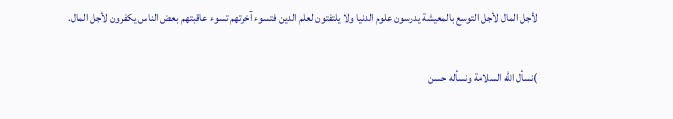لأجل المال لأجل التوسع بالمعيشة يدرسون علوم الدنيا ولا يلتفتون لعلم الدين فتسوء آخرتهم تسوء عاقبتهم بعض الناس يكفرون لأجل المال.

)نسأل الله السلامة ونسأله حسن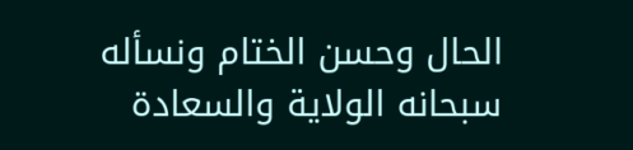الحال وحسن الختام ونسأله سبحانه الولاية والسعادة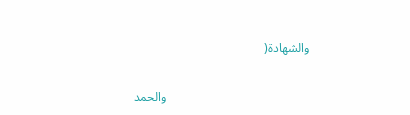والشهادة(

                                              والحمد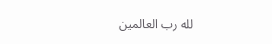لله رب العالمين